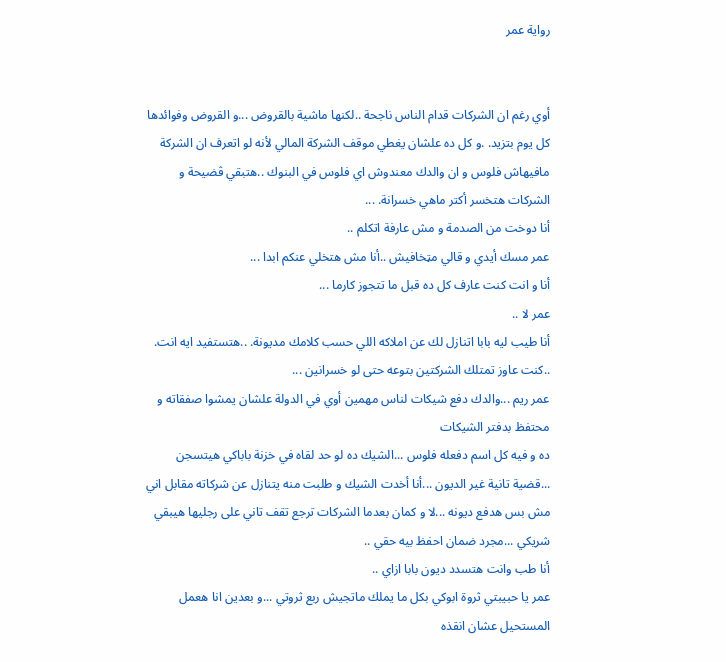رواية عمر


أوي رغم ان الشركات قدام الناس ناجحة ..لكنها ماشية بالقروض ...و القروض وفوائدها كل يوم بتزيد. .و كل ده علشان يغطي موقف الشركة المالي لأنه لو اتعرف ان الشركة مافيهاش فلوس و ان والدك معندوش اي فلوس في البنوك ..هتبقي ڤضيحة و الشركات هتخسر أكتر ماهي خسرانة. ...
أنا دوخت من الصدمة و مش عارفة اتكلم ..
عمر مسك أيدي و قالي مټخافيش ..أنا مش هتخلي عنكم ابدا ...
أنا و انت كنت عارف كل ده قبل ما تتجوز كارما ...
عمر لا ..
أنا طيب ليه بابا اتنازل لك عن املاكه اللي حسب كلامك مديونة. ..هتستفيد ايه انت. ..كنت عاوز تمتلك الشركتين بتوعه حتى لو خسرانين ...
عمر ريم ...والدك دفع شيكات لناس مهمين أوي في الدولة علشان يمشوا صفقاته و محتفظ بدفتر الشيكات
ده و فيه كل اسم دفعله فلوس ...الشيك ده لو حد لقاه في خزنة باباكي هيتسجن ...قضية تانية غير الديون ...أنا أخدت الشيك و طلبت منه يتنازل عن شركاته مقابل اني مش بس هدفع ديونه ...لا و كمان بعدما الشركات ترجع تقف تاني على رجليها هيبقي شريكي ...مجرد ضمان احفظ بيه حقي ..
أنا طب وانت هتسدد ديون بابا ازاي ..
عمر يا حبيبتي ثروة ابوكي بكل ما يملك ماتجيش ربع ثروتي ...و بعدين انا هعمل المستحيل عشان انقذه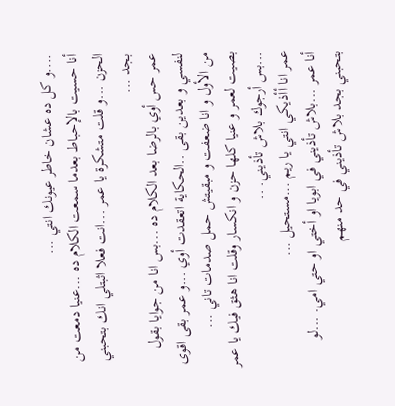....و كل ده عشان خاطر عيونك انتي ...
أنا حسيت بالإحباط بعدما سمعت الكلام ده ...عنيا دمعت من الحزن ...و قلت متشكرة يا عمر ...انت فعلا اثبتلي انك بتحبني بجد ...
عمر حس أوي بالرضا بعد الكلام ده ...بس انا من جوايا بقول لنفسي و بعدين بقى ..الحكاية اتعقدت أوي ...و عمر بقى اقوى من الأول و انا ضعفت و مبقيتش حمل صدمات تاني ...
بصيت لعمر و عنيا كلها حزن و انكسار وقلت انا هثق فيك يا عمر ...بس أرجوك بلاش تأذيني. ..
عمر انا أأذيكي انتي يا ريم ...مستحيل ...
أنا عمر ...بلاش تأذيني في ابويا او أختي او حتي امي. ...لو بتحبني بجد بلاش تأذيني في حد منهم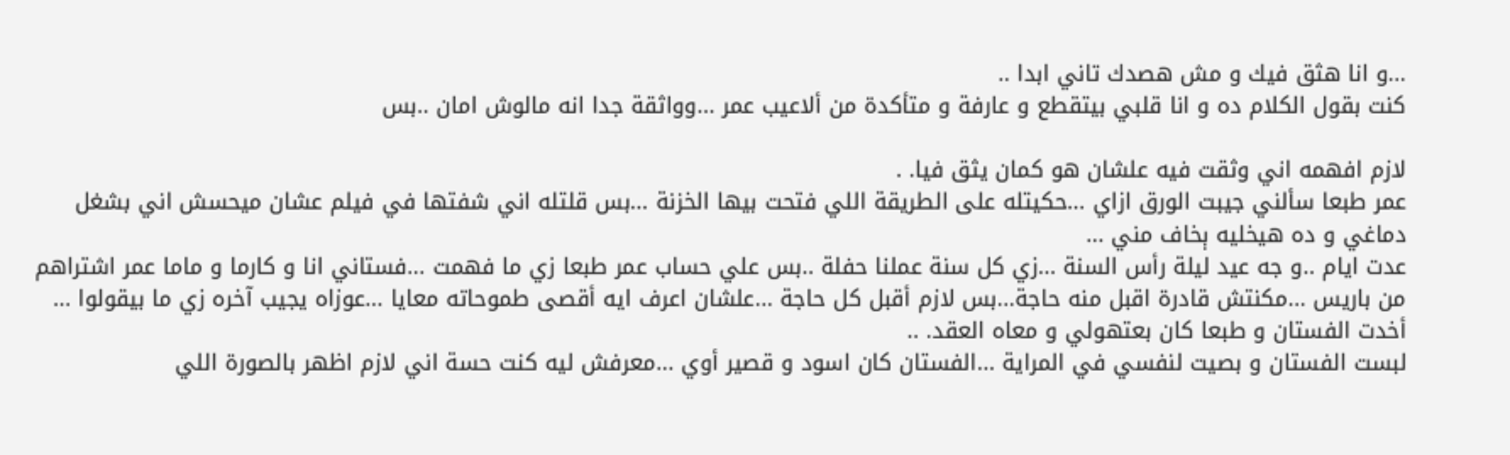...و انا هثق فيك و مش هصدك تاني ابدا ..
كنت بقول الكلام ده و انا قلبي بيتقطع و عارفة و متأكدة من ألاعيب عمر ...وواثقة جدا انه مالوش امان ..بس

لازم افهمه اني وثقت فيه علشان هو كمان يثق فيا. .
عمر طبعا سألني جيبت الورق ازاي ...حكيتله على الطريقة اللي فتحت بيها الخزنة ...بس قلتله اني شفتها في فيلم عشان ميحسش اني بشغل دماغي و ده هيخليه ېخاف مني ...
عدت ايام ..و جه عيد ليلة رأس السنة ...زي كل سنة عملنا حفلة ..بس علي حساب عمر طبعا زي ما فهمت ...فستاني انا و كارما و ماما عمر اشتراهم من باريس ...مكنتش قادرة اقبل منه حاجة...بس لازم أقبل كل حاجة ...علشان اعرف ايه أقصى طموحاته معايا ...عوزاه يجيب آخره زي ما بيقولوا ...
أخدت الفستان و طبعا كان بعتهولي و معاه العقد. ..
لبست الفستان و بصيت لنفسي في المراية ...الفستان كان اسود و قصير أوي ...معرفش ليه كنت حسة اني لازم اظهر بالصورة اللي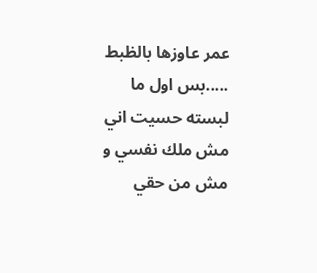عمر عاوزها بالظبط .....بس اول ما لبسته حسيت اني مش ملك نفسي و مش من حقي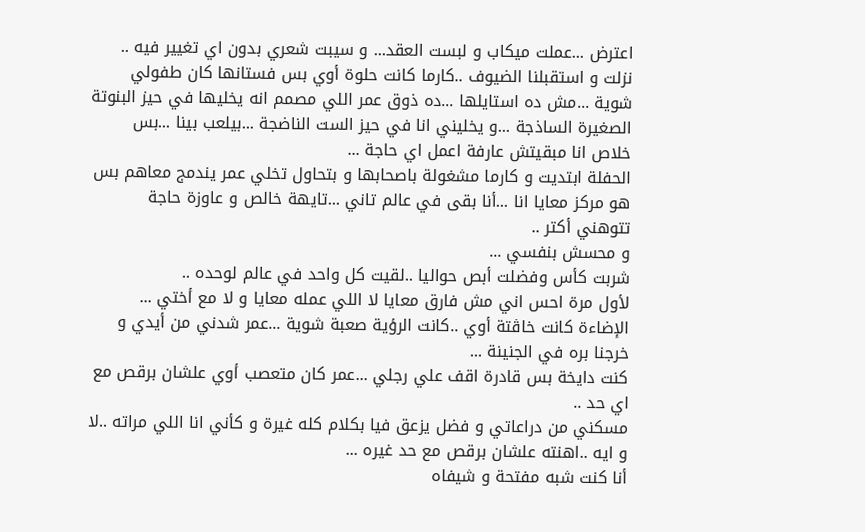اعترض ...عملت ميكاب و لبست العقد... و سيبت شعري بدون اي تغيير فيه ..
نزلت و استقبلنا الضيوف ..كارما كانت حلوة أوي بس فستانها كان طفولي شوية ...مش ده استايلها ...ده ذوق عمر اللي مصمم انه يخليها في حيز البنوتة الصغيرة الساذجة ...و يخليني انا في حيز الست الناضجة ...بيلعب بينا ...بس خلاص انا مبقيتش عارفة اعمل اي حاجة ...
الحفلة ابتديت و كارما مشغولة باصحابها و بتحاول تخلي عمر يندمج معاهم بس هو مركز معايا انا ...أنا بقى في عالم تاني ...تايهة خالص و عاوزة حاجة تتوهني أكتر ..
و محسش بنفسي ...
شربت كأس وفضلت أبص حواليا ..لقيت كل واحد في عالم لوحده ..
لأول مرة احس اني مش فارق معايا لا اللي عمله معايا و لا مع أختي ...
الإضاءة كانت خاڤتة أوي ..كانت الرؤية صعبة شوية ...عمر شدني من أيدي و خرجنا بره في الجنينة ...
كنت دايخة بس قادرة اقف علي رجلي ...عمر كان متعصب أوي علشان برقص مع اي حد ..
مسكني من دراعاتي و فضل يزعق فيا بكلام كله غيرة و كأني انا اللي مراته ..لا و ايه ..اهنته علشان برقص مع حد غيره ...
أنا كنت شبه مفتحة و شيفاه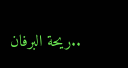..ريحة البرفان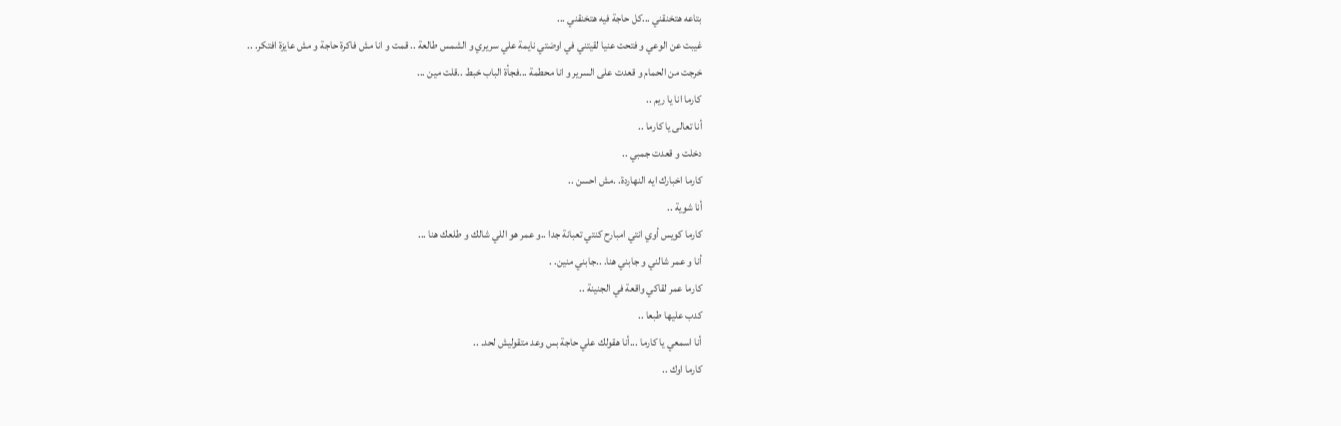بتاعه هتخنقني ...كل حاجة فيه هتخنقني ...
غيبت عن الوعي و فتحت عنيا لقيتني في اوضتي نايمة علي سريري و الشمس طالعة .. قمت و انا مش فاكرة حاجة و مش عايزة افتكر. ..
خرجت من الحمام و قعدت على السرير و انا محطمة ...فجأة الباب خبط ..قلت مين ...
كارما انا يا ريم ..
أنا تعالى يا كارما ..
دخلت و قعدت جمبي ..
كارما اخبارك ايه النهاردة. .مش احسن ..
أنا شوية ..
كارما كويس أوي انتي امبارح كنتي تعبانة جدا ..و عمر هو اللي شالك و طلعك هنا ...
أنا و عمر شالني و جابني هنا. ..جابني منين. .
كارما عمر لقاكي واقعة في الجنينة ..
كدب عليها طبعا ..
أنا اسمعي يا كارما ...أنا هقولك علي حاجة بس وعد متقوليش لحد. ..
كارما اوك ..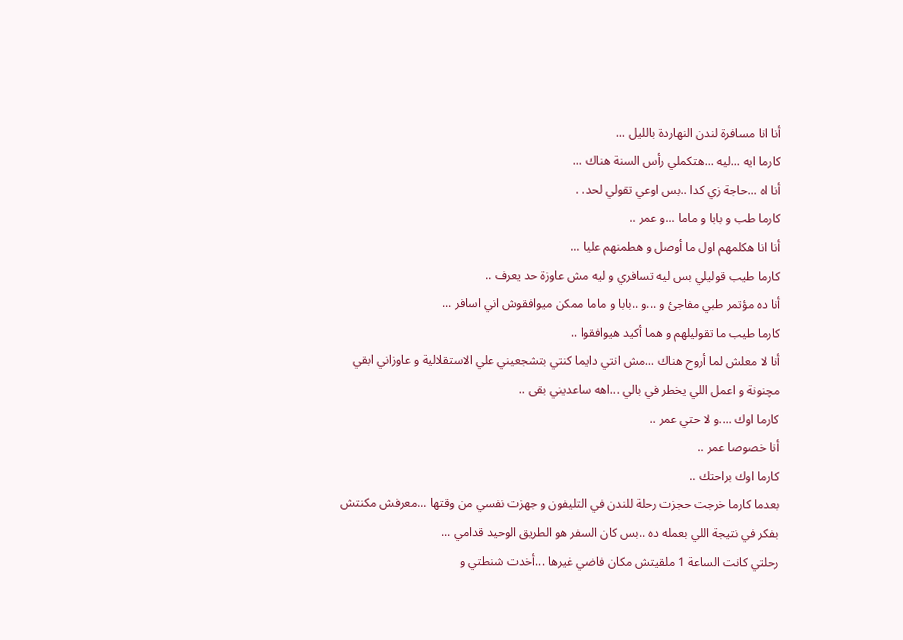أنا انا مسافرة لندن النهاردة بالليل ...
كارما ايه ...ليه ...هتكملي رأس السنة هناك ...
أنا اه ...حاجة زي كدا ..بس اوعي تقولي لحد. .
كارما طب و بابا و ماما ...و عمر ..
أنا انا هكلمهم اول ما أوصل و هطمنهم عليا ...
كارما طيب قوليلي بس ليه تسافري و ليه مش عاوزة حد يعرف ..
أنا ده مؤتمر طبي مفاجئ و ...و ..بابا و ماما ممكن ميوافقوش اني اسافر ...
كارما طيب ما تقوليلهم و هما أكيد هيوافقوا ..
أنا لا معلش لما أروح هناك ...مش انتي دايما كنتي بتشجعيني علي الاستقلالية و عاوزاني ابقي مچنونة و اعمل اللي يخطر في بالي ...اهه ساعديني بقى ..
كارما اوك ....و لا حتي عمر ..
أنا خصوصا عمر ..
كارما اوك براحتك ..
بعدما كارما خرجت حجزت رحلة للندن في التليفون و جهزت نفسي من وقتها ...معرفش مكنتش بفكر في نتيجة اللي بعمله ده ..بس كان السفر هو الطريق الوحيد قدامي ...
رحلتي كانت الساعة 1 ملقيتش مكان فاضي غيرها ...أخدت شنطتي و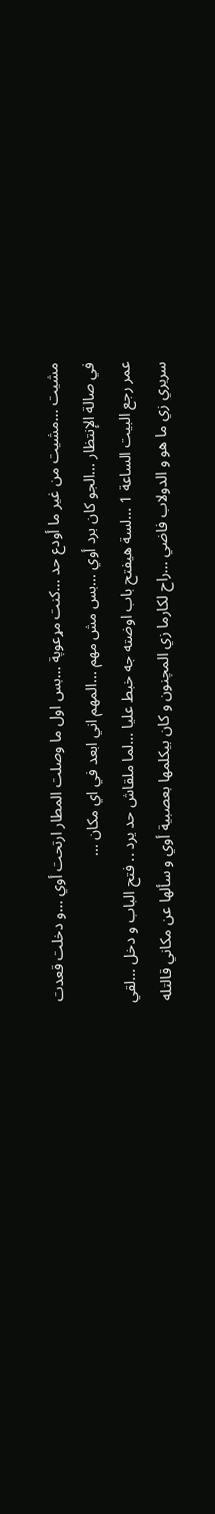مشيت ...مشيت من غير ما أودع حد ...كنت مړعوپة ...بس اول ما وصلت المطار ارتحت أوي ...و دخلت قعدت في صالة الإنتظار ...الجو كان برد أوي ...بس مش مهم ...المهم اني ابعد في اي مكان ...
عمر رجع البيت الساعة 1 ...لسة هيفتح باب اوضته جه خبط عليا ...لما ملقاش حد يرد .. فتح الباب و دخل ...لقي سريري زي ما هو و الدولاب فاضي ...راح لكارما زي المچنون و كان بيكلمها بعصبية أوي و سألها عن مكاني قالتله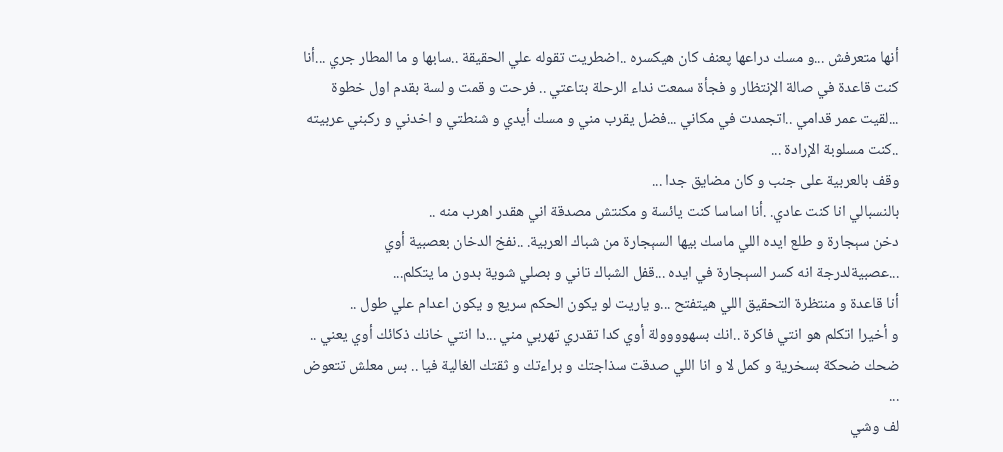أنها متعرفش ...و مسك دراعها پعنف كان هيكسره ..اضطريت تقوله علي الحقيقة ..سابها و ما المطار جري ...أنا كنت قاعدة في صالة الإنتظار و فجأة سمعت نداء الرحلة بتاعتي .. فرحت و قمت و لسة بقدم اول خطوة ...لقيت عمر قدامي ..اتجمدت في مكاني ...فضل يقرب مني و مسك أيدي و شنطتي و اخدني و ركبني عربيته ..كنت مسلوبة الإرادة ...
وقف بالعربية على جنب و كان مضايق جدا ...
بالنسبالي انا كنت عادي. .أنا اساسا كنت يائسة و مكنتش مصدقة اني هقدر اهرب منه ..
دخن سېجارة و طلع ايده اللي ماسك بيها السېجارة من شباك العربية. ..نفخ الدخان بعصبية أوي ...عصبيةلدرجة انه كسر السېجارة في ايده ...قفل الشباك تاني و بصلي شوية بدون ما يتكلم...
أنا قاعدة و منتظرة التحقيق اللي هيتفتح ...و ياريت لو يكون الحكم سريع و يكون اعدام علي طول ..
و أخيرا اتكلم هو انتي فاكرة ..انك بسهوووولة أوي كدا تقدري تهربي مني ...دا انتي خانك ذكائك أوي يعني ..
ضحك ضحكة بسخرية و كمل لا و انا اللي صدقت سذاجتك و براءتك و ثقتك الغالية فيا .. بس معلش تتعوض ...
لف وشي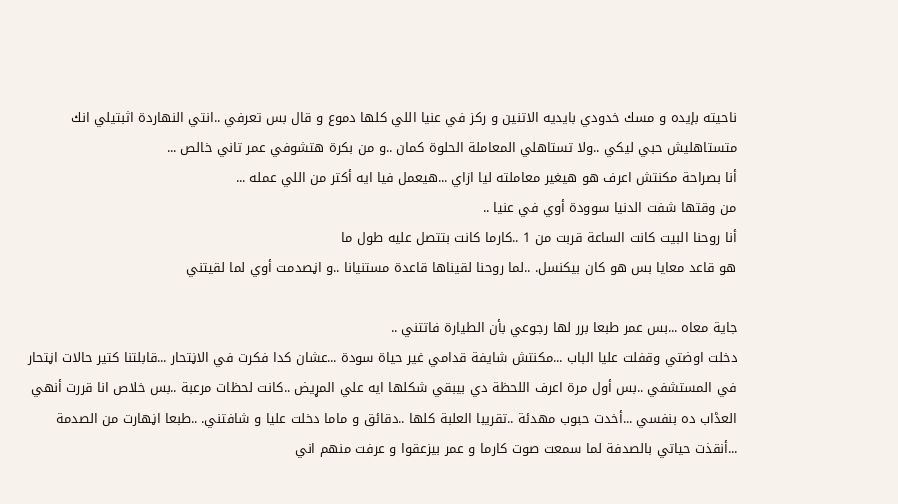ناحيته بإيده و مسك خدودي بايديه الاتنين و ركز في عنيا اللي كلها دموع و قال بس تعرفي ..انتي النهاردة اثبتيلي انك متستاهليش حبي ليكي ..ولا تستاهلي المعاملة الحلوة كمان ..و من بكرة هتشوفي عمر تاني خالص ...
أنا بصراحة مكنتش اعرف هو هيغير معاملته ليا ازاي ...هيعمل فيا ايه أكتر من اللي عمله ...
من وقتها شفت الدنيا سوودة أوي في عنيا ..
أنا روحنا البيت كانت الساعة قربت من 1 ..كارما كانت بتتصل عليه طول ما
هو قاعد معايا بس هو كان بيكنسل. ..لما روحنا لقيناها قاعدة مستنيانا ..و اڼصدمت أوي لما لقيتني

جاية معاه ...بس عمر طبعا برر لها رجوعي بأن الطيارة فاتتني ..
دخلت اوضتي وقفلت عليا الباب ...مكنتش شايفة قدامي غير حياة سودة ...عشان كدا فكرت في الاڼتحار ...قابلتنا كتير حالات اڼتحار في المستشفي ..بس أول مرة اعرف اللحظة دي بيبقي شكلها ايه علي المړيض ..كانت لحظات مرعبة ..بس خلاص انا قررت أنهي العڈاب ده بنفسي ...أخدت حبوب مهدئة ..تقريبا العلبة كلها ..دقائق و ماما دخلت عليا و شافتني. ..طبعا اڼهارت من الصدمة ...أنقذت حياتي بالصدفة لما سمعت صوت كارما و عمر بيزعقوا و عرفت منهم اني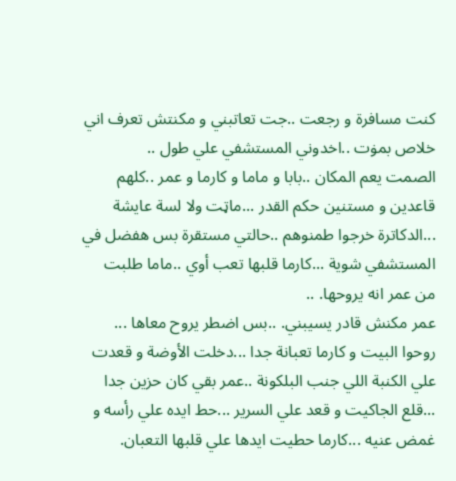كنت مسافرة و رجعت ..جت تعاتبني و مكنتش تعرف اني خلاص بمۏت ..اخدوني المستشفي علي طول ..
الصمت يعم المكان ..بابا و ماما و كارما و عمر ..كلهم قاعدين و مستنين حكم القدر ...ماټت ولا لسة عايشة ...الدكاترة خرجوا طمنوهم ..حالتي مستقرة بس هفضل في المستشفي شوية ...كارما قلبها تعب أوي ..ماما طلبت من عمر انه يروحها. ..
عمر مكنش قادر يسيبني. ..بس اضطر يروح معاها ...
روحوا البيت و كارما تعبانة جدا ...دخلت الأوضة و قعدت علي الكنبة اللي جنب البلكونة ..عمر بقي كان حزين جدا ...قلع الجاكيت و قعد علي السرير ...حط ايده علي رأسه و غمض عنيه ...كارما حطيت ايدها علي قلبها التعبان.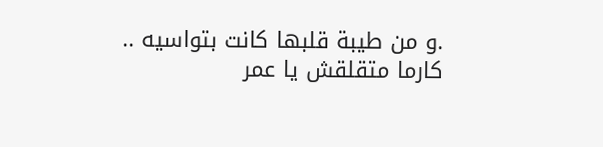.و من طيبة قلبها كانت بتواسيه ..
كارما متقلقش يا عمر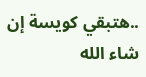..هتبقي كويسة إن شاء الله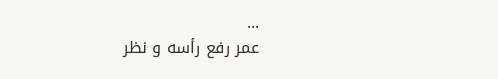...
عمر رفع رأسه و نظر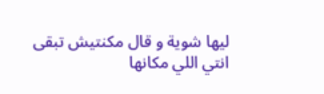ليها شوية و قال مكنتيش تبقى انتي اللي مكانها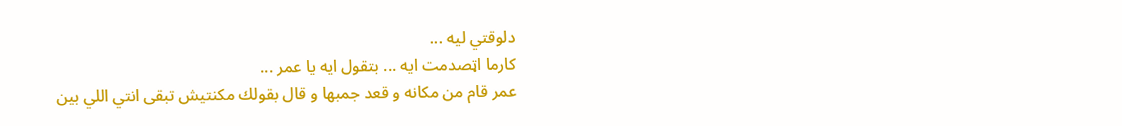دلوقتي ليه ...
كارما اټصدمت ايه ... بتقول ايه يا عمر ...
عمر قام من مكانه و قعد جمبها و قال بقولك مكنتيش تبقى انتي اللي بين